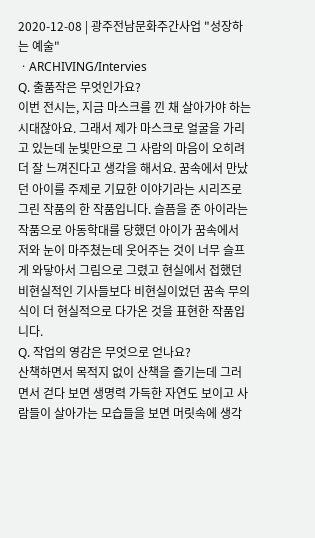2020-12-08 | 광주전남문화주간사업 "성장하는 예술"
ㆍARCHIVING/Intervies
Q. 출품작은 무엇인가요?
이번 전시는, 지금 마스크를 낀 채 살아가야 하는 시대잖아요. 그래서 제가 마스크로 얼굴을 가리고 있는데 눈빛만으로 그 사람의 마음이 오히려 더 잘 느껴진다고 생각을 해서요. 꿈속에서 만났던 아이를 주제로 기묘한 이야기라는 시리즈로 그린 작품의 한 작품입니다. 슬픔을 준 아이라는 작품으로 아동학대를 당했던 아이가 꿈속에서 저와 눈이 마주쳤는데 웃어주는 것이 너무 슬프게 와닿아서 그림으로 그렸고 현실에서 접했던 비현실적인 기사들보다 비현실이었던 꿈속 무의식이 더 현실적으로 다가온 것을 표현한 작품입니다.
Q. 작업의 영감은 무엇으로 얻나요?
산책하면서 목적지 없이 산책을 즐기는데 그러면서 걷다 보면 생명력 가득한 자연도 보이고 사람들이 살아가는 모습들을 보면 머릿속에 생각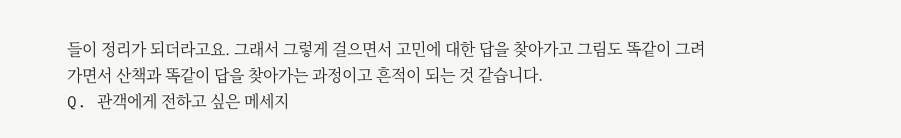들이 정리가 되더라고요. 그래서 그렇게 걸으면서 고민에 대한 답을 찾아가고 그림도 똑같이 그려가면서 산책과 똑같이 답을 찾아가는 과정이고 흔적이 되는 것 같습니다.
Q. 관객에게 전하고 싶은 메세지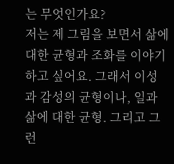는 무엇인가요?
저는 제 그림을 보면서 삶에 대한 균형과 조화를 이야기하고 싶어요. 그래서 이성과 감성의 균형이나, 일과 삶에 대한 균형. 그리고 그런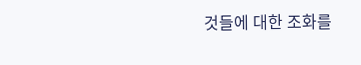것들에 대한 조화를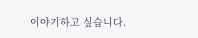이야기하고 싶습니다.